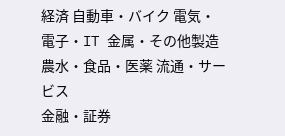経済 自動車・バイク 電気・電子・IT 金属・その他製造 農水・食品・医薬 流通・サービス
金融・証券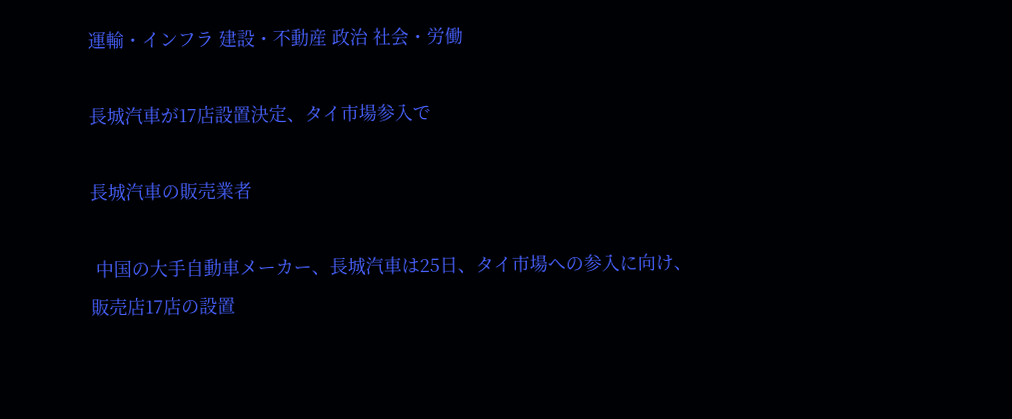運輸・インフラ 建設・不動産 政治 社会・労働

長城汽車が17店設置決定、タイ市場参入で

長城汽車の販売業者

 中国の大手自動車メーカー、長城汽車は25日、タイ市場への参入に向け、販売店17店の設置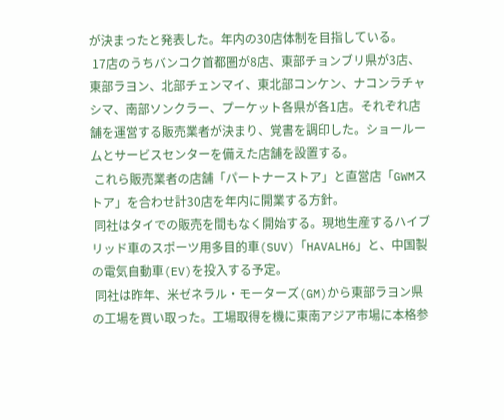が決まったと発表した。年内の30店体制を目指している。
 17店のうちバンコク首都圏が8店、東部チョンブリ県が3店、東部ラヨン、北部チェンマイ、東北部コンケン、ナコンラチャシマ、南部ソンクラー、プーケット各県が各1店。それぞれ店舗を運営する販売業者が決まり、覚書を調印した。ショールームとサービスセンターを備えた店舗を設置する。
 これら販売業者の店舗「パートナーストア」と直営店「GWMストア」を合わせ計30店を年内に開業する方針。
 同社はタイでの販売を間もなく開始する。現地生産するハイブリッド車のスポーツ用多目的車(SUV)「HAVALH6」と、中国製の電気自動車(EV)を投入する予定。
 同社は昨年、米ゼネラル・モーターズ(GM)から東部ラヨン県の工場を買い取った。工場取得を機に東南アジア市場に本格参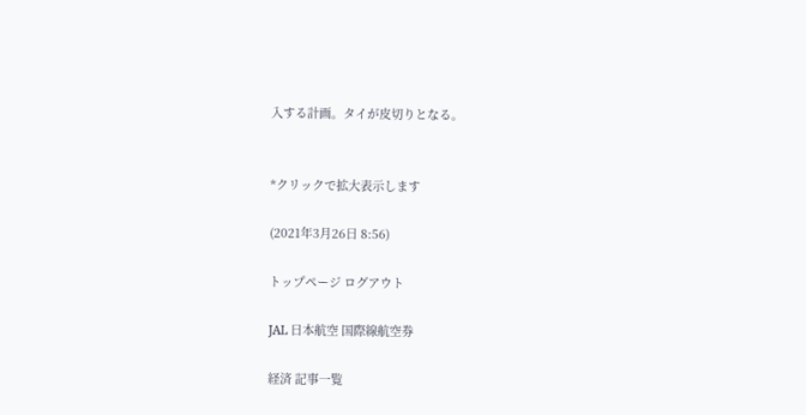入する計画。タイが皮切りとなる。


*クリックで拡大表示します

(2021年3月26日 8:56)

トップページ ログアウト

JAL 日本航空 国際線航空券

経済 記事一覧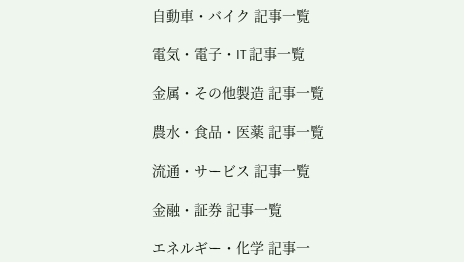自動車・バイク 記事一覧

電気・電子・IT 記事一覧

金属・その他製造 記事一覧

農水・食品・医薬 記事一覧

流通・サービス 記事一覧

金融・証券 記事一覧

エネルギー・化学 記事一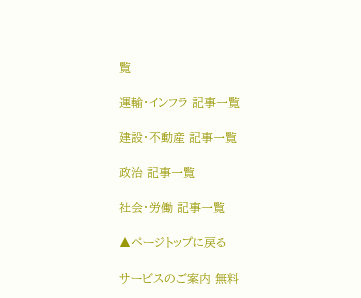覧

運輸・インフラ 記事一覧

建設・不動産 記事一覧

政治 記事一覧

社会・労働 記事一覧

▲ページトップに戻る

サービスのご案内 無料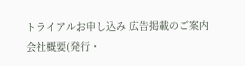トライアルお申し込み 広告掲載のご案内 会社概要(発行・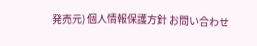発売元) 個人情報保護方針 お問い合わせ